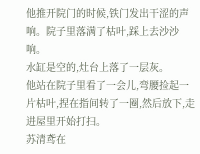他推开院门的时候,铁门发出干涩的声响。院子里落满了枯叶,踩上去沙沙响。
水缸是空的,灶台上落了一层灰。
他站在院子里看了一会儿,弯腰捡起一片枯叶,捏在指间转了一圈,然后放下,走进屋里开始打扫。
苏清鸢在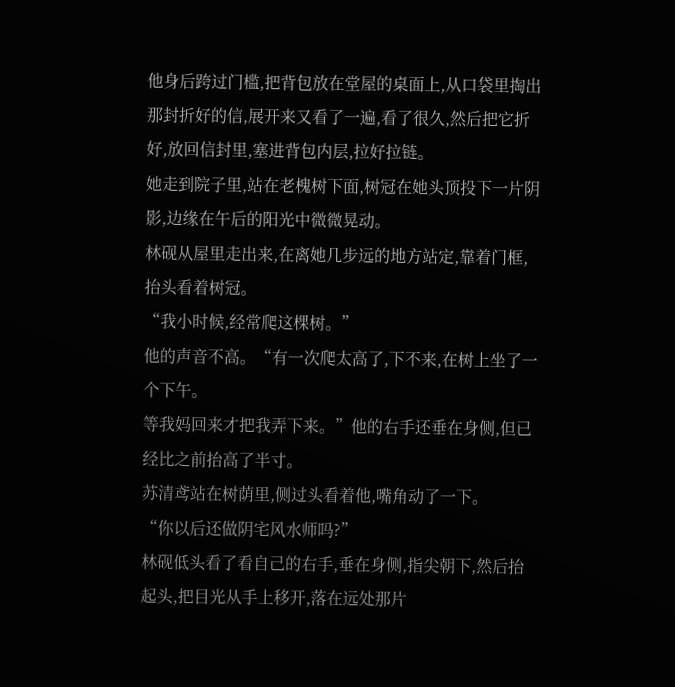他身后跨过门槛,把背包放在堂屋的桌面上,从口袋里掏出那封折好的信,展开来又看了一遍,看了很久,然后把它折好,放回信封里,塞进背包内层,拉好拉链。
她走到院子里,站在老槐树下面,树冠在她头顶投下一片阴影,边缘在午后的阳光中微微晃动。
林砚从屋里走出来,在离她几步远的地方站定,靠着门框,抬头看着树冠。
“我小时候,经常爬这棵树。”
他的声音不高。“有一次爬太高了,下不来,在树上坐了一个下午。
等我妈回来才把我弄下来。”他的右手还垂在身侧,但已经比之前抬高了半寸。
苏清鸢站在树荫里,侧过头看着他,嘴角动了一下。
“你以后还做阴宅风水师吗?”
林砚低头看了看自己的右手,垂在身侧,指尖朝下,然后抬起头,把目光从手上移开,落在远处那片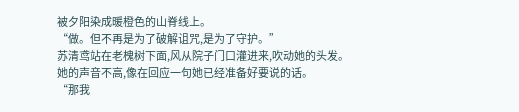被夕阳染成暖橙色的山脊线上。
“做。但不再是为了破解诅咒,是为了守护。”
苏清鸢站在老槐树下面,风从院子门口灌进来,吹动她的头发。
她的声音不高,像在回应一句她已经准备好要说的话。
“那我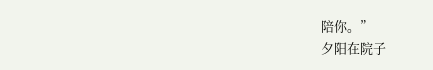陪你。”
夕阳在院子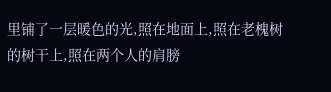里铺了一层暖色的光,照在地面上,照在老槐树的树干上,照在两个人的肩膀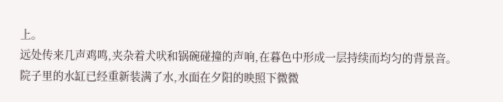上。
远处传来几声鸡鸣,夹杂着犬吠和锅碗碰撞的声响,在暮色中形成一层持续而均匀的背景音。
院子里的水缸已经重新装满了水,水面在夕阳的映照下微微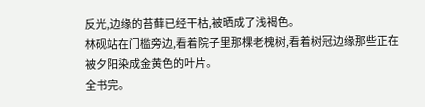反光,边缘的苔藓已经干枯,被晒成了浅褐色。
林砚站在门槛旁边,看着院子里那棵老槐树,看着树冠边缘那些正在被夕阳染成金黄色的叶片。
全书完。